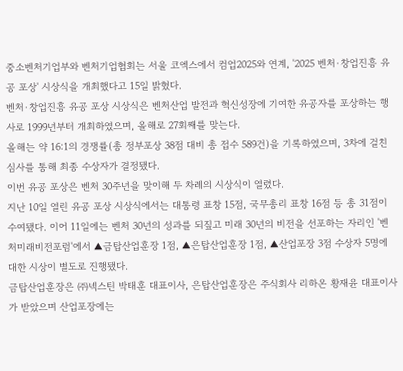중소벤처기업부와 벤처기업협회는 서울 코엑스에서 컴업2025와 연계, '2025 벤처·창업진흥 유공 포상' 시상식을 개최했다고 15일 밝혔다.
벤처·창업진흥 유공 포상 시상식은 벤처산업 발전과 혁신성장에 기여한 유공자를 포상하는 행사로 1999년부터 개최하였으며, 올해로 27회째를 맞는다.
올해는 약 16:1의 경쟁률(총 정부포상 38점 대비 총 접수 589건)을 기록하였으며, 3차에 걸친 심사를 통해 최종 수상자가 결정됐다.
이번 유공 포상은 벤처 30주년을 맞이해 두 차례의 시상식이 열렸다.
지난 10일 열린 유공 포상 시상식에서는 대통령 표창 15점, 국무총리 표창 16점 등 총 31점이 수여됐다. 이어 11일에는 벤처 30년의 성과를 되짚고 미래 30년의 비전을 선포하는 자리인 '벤처미래비전포럼'에서 ▲금탑산업훈장 1점, ▲은탑산업훈장 1점, ▲산업포장 3점 수상자 5명에 대한 시상이 별도로 진행됐다.
금탑산업훈장은 ㈜넥스틴 박태훈 대표이사, 은탑산업훈장은 주식회사 리하온 황재윤 대표이사가 받았으며 산업포장에는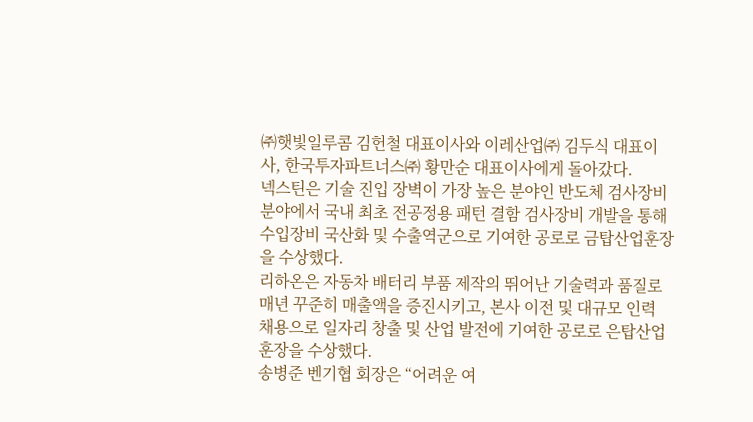㈜햇빛일루콤 김헌철 대표이사와 이레산업㈜ 김두식 대표이사, 한국투자파트너스㈜ 황만순 대표이사에게 돌아갔다.
넥스틴은 기술 진입 장벽이 가장 높은 분야인 반도체 검사장비 분야에서 국내 최초 전공정용 패턴 결함 검사장비 개발을 통해 수입장비 국산화 및 수출역군으로 기여한 공로로 금탑산업훈장을 수상했다.
리하온은 자동차 배터리 부품 제작의 뛰어난 기술력과 품질로 매년 꾸준히 매출액을 증진시키고, 본사 이전 및 대규모 인력 채용으로 일자리 창출 및 산업 발전에 기여한 공로로 은탑산업훈장을 수상했다.
송병준 벤기협 회장은 “어려운 여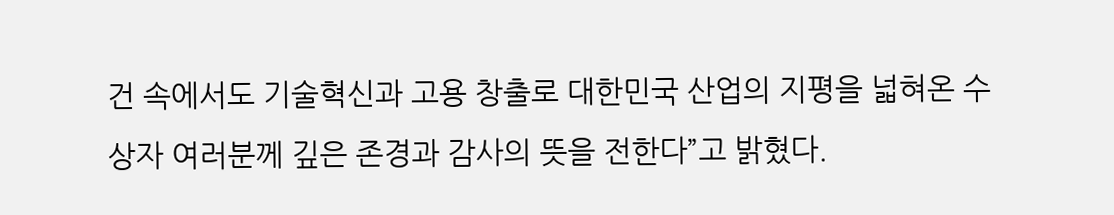건 속에서도 기술혁신과 고용 창출로 대한민국 산업의 지평을 넓혀온 수상자 여러분께 깊은 존경과 감사의 뜻을 전한다”고 밝혔다.